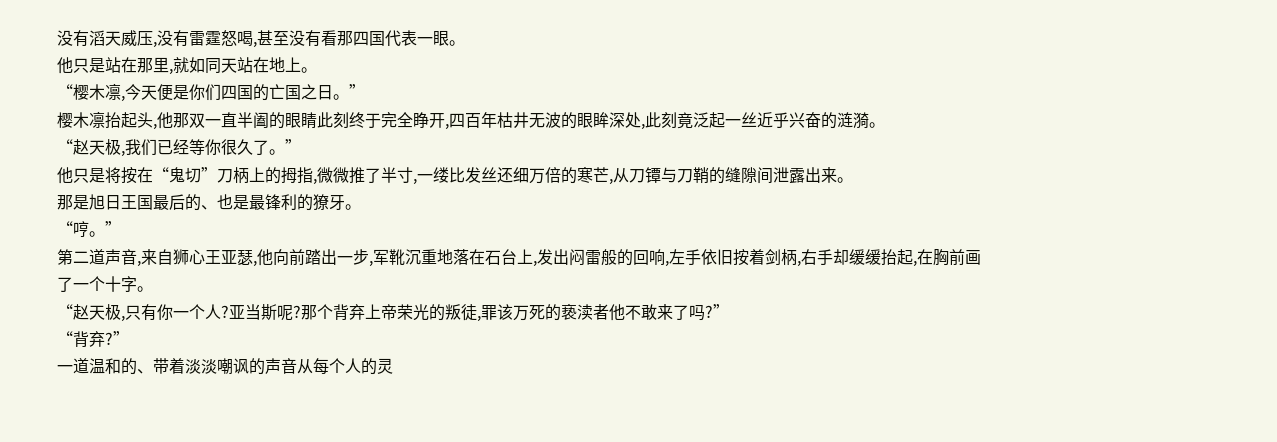没有滔天威压,没有雷霆怒喝,甚至没有看那四国代表一眼。
他只是站在那里,就如同天站在地上。
“樱木凛,今天便是你们四国的亡国之日。”
樱木凛抬起头,他那双一直半阖的眼睛此刻终于完全睁开,四百年枯井无波的眼眸深处,此刻竟泛起一丝近乎兴奋的涟漪。
“赵天极,我们已经等你很久了。”
他只是将按在“鬼切”刀柄上的拇指,微微推了半寸,一缕比发丝还细万倍的寒芒,从刀镡与刀鞘的缝隙间泄露出来。
那是旭日王国最后的、也是最锋利的獠牙。
“哼。”
第二道声音,来自狮心王亚瑟,他向前踏出一步,军靴沉重地落在石台上,发出闷雷般的回响,左手依旧按着剑柄,右手却缓缓抬起,在胸前画了一个十字。
“赵天极,只有你一个人?亚当斯呢?那个背弃上帝荣光的叛徒,罪该万死的亵渎者他不敢来了吗?”
“背弃?”
一道温和的、带着淡淡嘲讽的声音从每个人的灵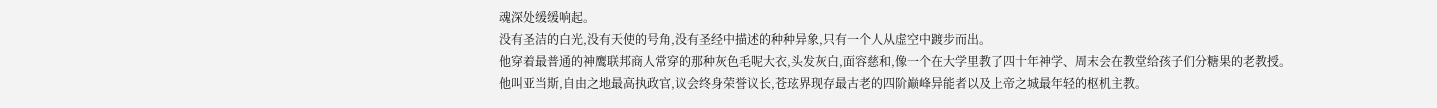魂深处缓缓响起。
没有圣洁的白光,没有天使的号角,没有圣经中描述的种种异象,只有一个人从虚空中踱步而出。
他穿着最普通的神鹰联邦商人常穿的那种灰色毛呢大衣,头发灰白,面容慈和,像一个在大学里教了四十年神学、周末会在教堂给孩子们分糖果的老教授。
他叫亚当斯,自由之地最高执政官,议会终身荣誉议长,苍玹界现存最古老的四阶巅峰异能者以及上帝之城最年轻的枢机主教。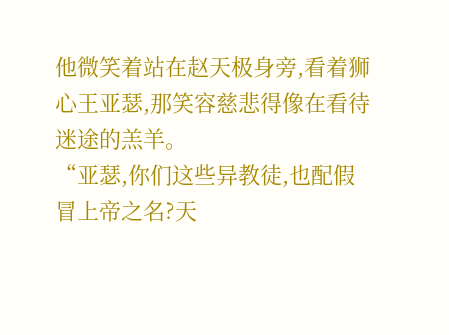他微笑着站在赵天极身旁,看着狮心王亚瑟,那笑容慈悲得像在看待迷途的羔羊。
“亚瑟,你们这些异教徒,也配假冒上帝之名?天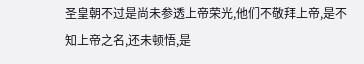圣皇朝不过是尚未参透上帝荣光,他们不敬拜上帝,是不知上帝之名,还未顿悟,是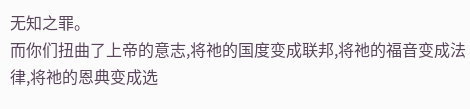无知之罪。
而你们扭曲了上帝的意志,将祂的国度变成联邦,将祂的福音变成法律,将祂的恩典变成选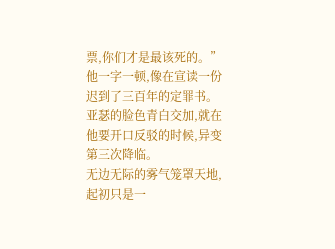票,你们才是最该死的。”
他一字一顿,像在宣读一份迟到了三百年的定罪书。
亚瑟的脸色青白交加,就在他要开口反驳的时候,异变第三次降临。
无边无际的雾气笼罩天地,起初只是一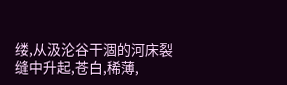缕,从汲沦谷干涸的河床裂缝中升起,苍白,稀薄,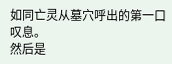如同亡灵从墓穴呼出的第一口叹息。
然后是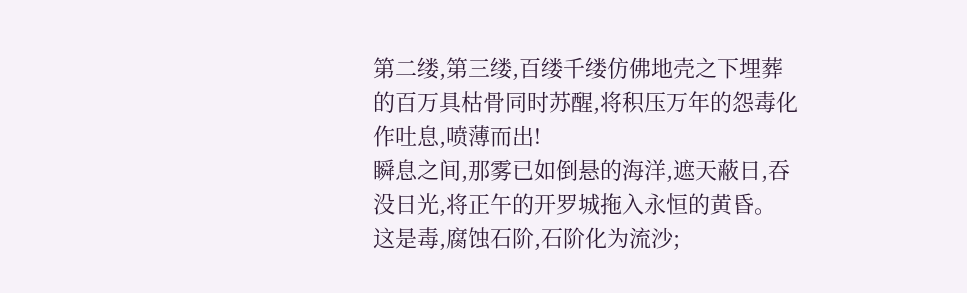第二缕,第三缕,百缕千缕仿佛地壳之下埋葬的百万具枯骨同时苏醒,将积压万年的怨毒化作吐息,喷薄而出!
瞬息之间,那雾已如倒悬的海洋,遮天蔽日,吞没日光,将正午的开罗城拖入永恒的黄昏。
这是毒,腐蚀石阶,石阶化为流沙;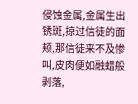侵蚀金属,金属生出锈斑,掠过信徒的面颊,那信徒来不及惨叫,皮肉便如融蜡般剥落,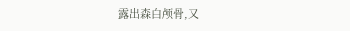露出森白颅骨,又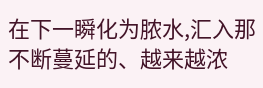在下一瞬化为脓水,汇入那不断蔓延的、越来越浓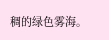稠的绿色雾海。